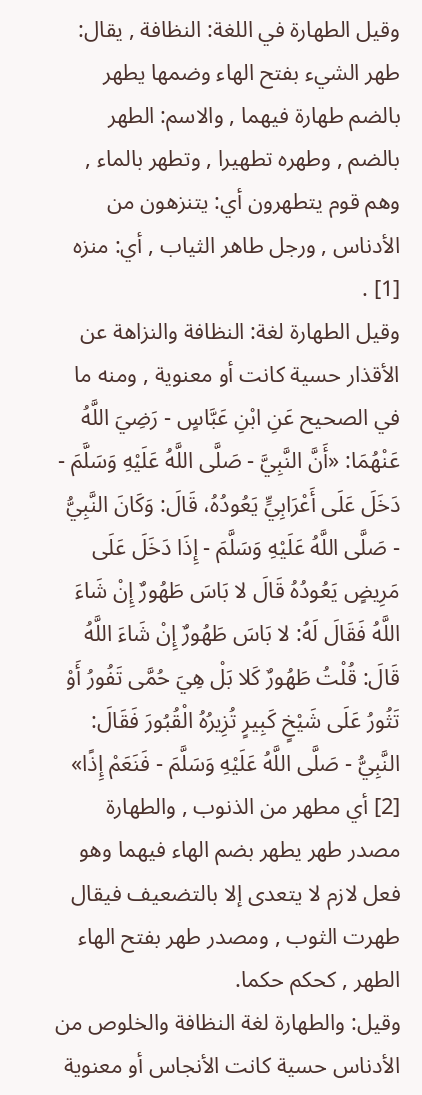وقيل الطهارة في اللغة: النظافة , يقال: طهر الشيء بفتح الهاء وضمها يطهر بالضم طهارة فيهما , والاسم: الطهر بالضم , وطهره تطهيرا , وتطهر بالماء , وهم قوم يتطهرون أي: يتنزهون من الأدناس , ورجل طاهر الثياب , أي: منزه [1] .
وقيل الطهارة لغة: النظافة والنزاهة عن الأقذار حسية كانت أو معنوية , ومنه ما في الصحيح عَنِ ابْنِ عَبَّاسٍ - رَضِيَ اللَّهُ عَنْهُمَا: «أَنَّ النَّبِيَّ - صَلَّى اللَّهُ عَلَيْهِ وَسَلَّمَ - دَخَلَ عَلَى أَعْرَابِيٍّ يَعُودُهُ، قَالَ: وَكَانَ النَّبِيُّ - صَلَّى اللَّهُ عَلَيْهِ وَسَلَّمَ - إِذَا دَخَلَ عَلَى مَرِيضٍ يَعُودُهُ قَالَ لا بَاسَ طَهُورٌ إِنْ شَاءَ اللَّهُ فَقَالَ لَهُ: لا بَاسَ طَهُورٌ إِنْ شَاءَ اللَّهُ قَالَ: قُلْتُ طَهُورٌ كَلا بَلْ هِيَ حُمَّى تَفُورُ أَوْ تَثُورُ عَلَى شَيْخٍ كَبِيرٍ تُزِيرُهُ الْقُبُورَ فَقَالَ: النَّبِيُّ - صَلَّى اللَّهُ عَلَيْهِ وَسَلَّمَ - فَنَعَمْ إِذًا» [2] أي مطهر من الذنوب , والطهارة مصدر طهر يطهر بضم الهاء فيهما وهو فعل لازم لا يتعدى إلا بالتضعيف فيقال طهرت الثوب , ومصدر طهر بفتح الهاء الطهر , كحكم حكما.
وقيل: والطهارة لغة النظافة والخلوص من الأدناس حسية كانت الأنجاس أو معنوية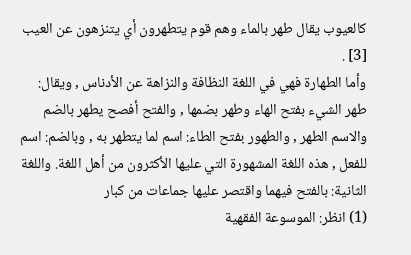كالعيوب يقال طهر بالماء وهم قوم يتطهرون أي يتنزهون عن العيب [3] .
وأما الطهارة فهي في اللغة النظافة والنزاهة عن الأدناس , ويقال: طهر الشيء بفتح الهاء وطهر بضمها , والفتح أفصح يطهر بالضم والاسم الطهر , والطهور بفتح الطاء: اسم لما يتطهر به , وبالضم: اسم للفعل , هذه اللغة المشهورة التي عليها الأكثرون من أهل اللغة. واللغة الثانية: بالفتح فيهما واقتصر عليها جماعات من كبار
(1) انظر: الموسوعة الفقهية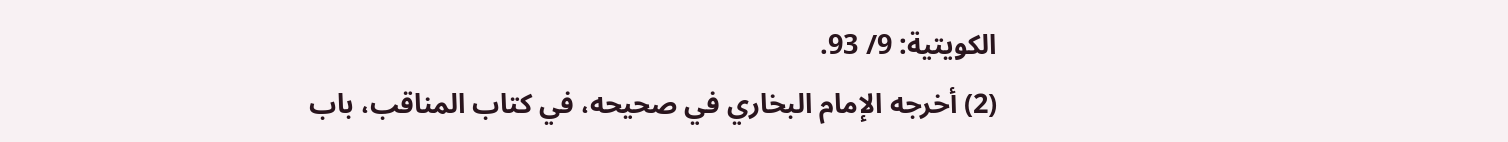الكويتية: 9/ 93.
(2) أخرجه الإمام البخاري في صحيحه، في كتاب المناقب، باب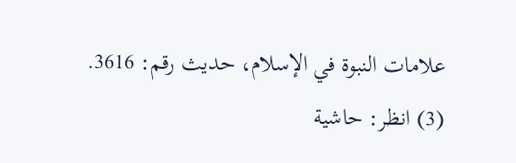علامات النبوة في الإسلام، حديث رقم: 3616.
(3) انظر: حاشية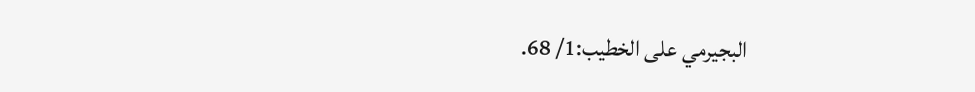البجيرمي على الخطيب:1/ 68.